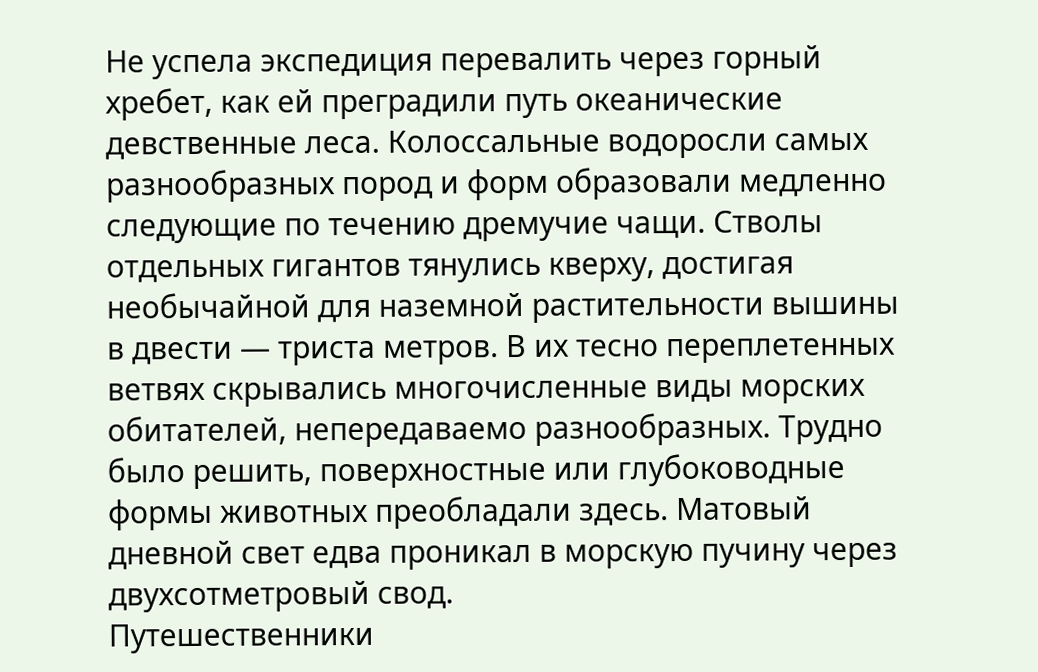Не успела экспедиция перевалить через горный хребет, как ей преградили путь океанические девственные леса. Колоссальные водоросли самых разнообразных пород и форм образовали медленно следующие по течению дремучие чащи. Стволы отдельных гигантов тянулись кверху, достигая необычайной для наземной растительности вышины в двести — триста метров. В их тесно переплетенных ветвях скрывались многочисленные виды морских обитателей, непередаваемо разнообразных. Трудно было решить, поверхностные или глубоководные формы животных преобладали здесь. Матовый дневной свет едва проникал в морскую пучину через двухсотметровый свод.
Путешественники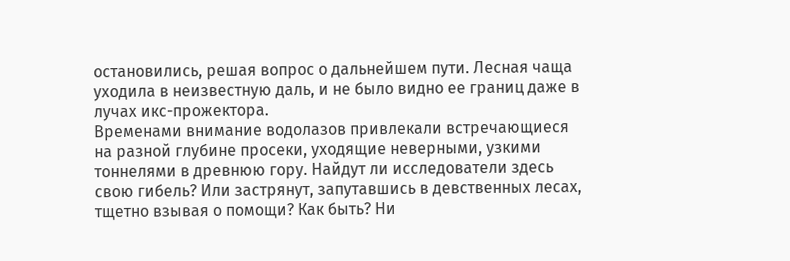остановились, решая вопрос о дальнейшем пути. Лесная чаща уходила в неизвестную даль, и не было видно ее границ даже в лучах икс-прожектора.
Временами внимание водолазов привлекали встречающиеся на разной глубине просеки, уходящие неверными, узкими тоннелями в древнюю гору. Найдут ли исследователи здесь свою гибель? Или застрянут, запутавшись в девственных лесах, тщетно взывая о помощи? Как быть? Ни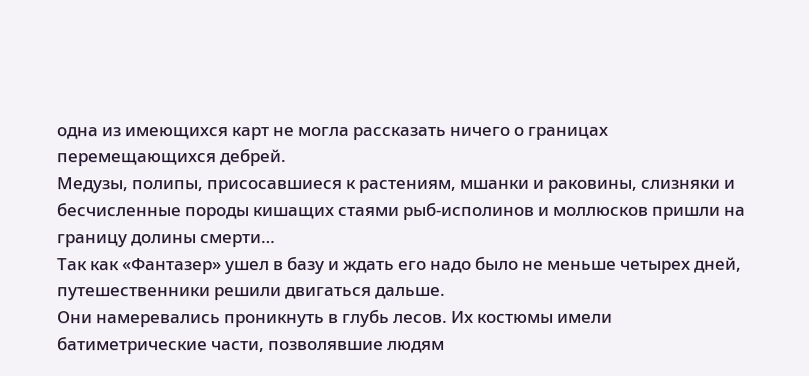одна из имеющихся карт не могла рассказать ничего о границах перемещающихся дебрей.
Медузы, полипы, присосавшиеся к растениям, мшанки и раковины, слизняки и бесчисленные породы кишащих стаями рыб-исполинов и моллюсков пришли на границу долины смерти…
Так как «Фантазер» ушел в базу и ждать его надо было не меньше четырех дней, путешественники решили двигаться дальше.
Они намеревались проникнуть в глубь лесов. Их костюмы имели батиметрические части, позволявшие людям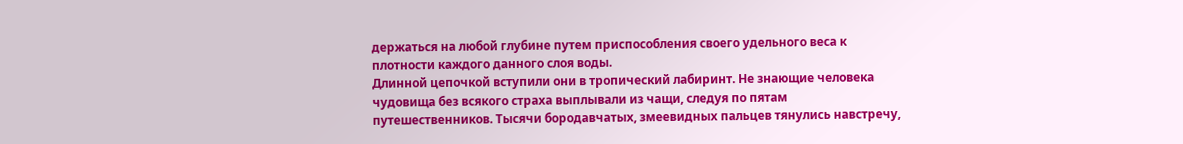держаться на любой глубине путем приспособления своего удельного веса к плотности каждого данного слоя воды.
Длинной цепочкой вступили они в тропический лабиринт. Не знающие человека чудовища без всякого страха выплывали из чащи, следуя по пятам путешественников. Тысячи бородавчатых, змеевидных пальцев тянулись навстречу,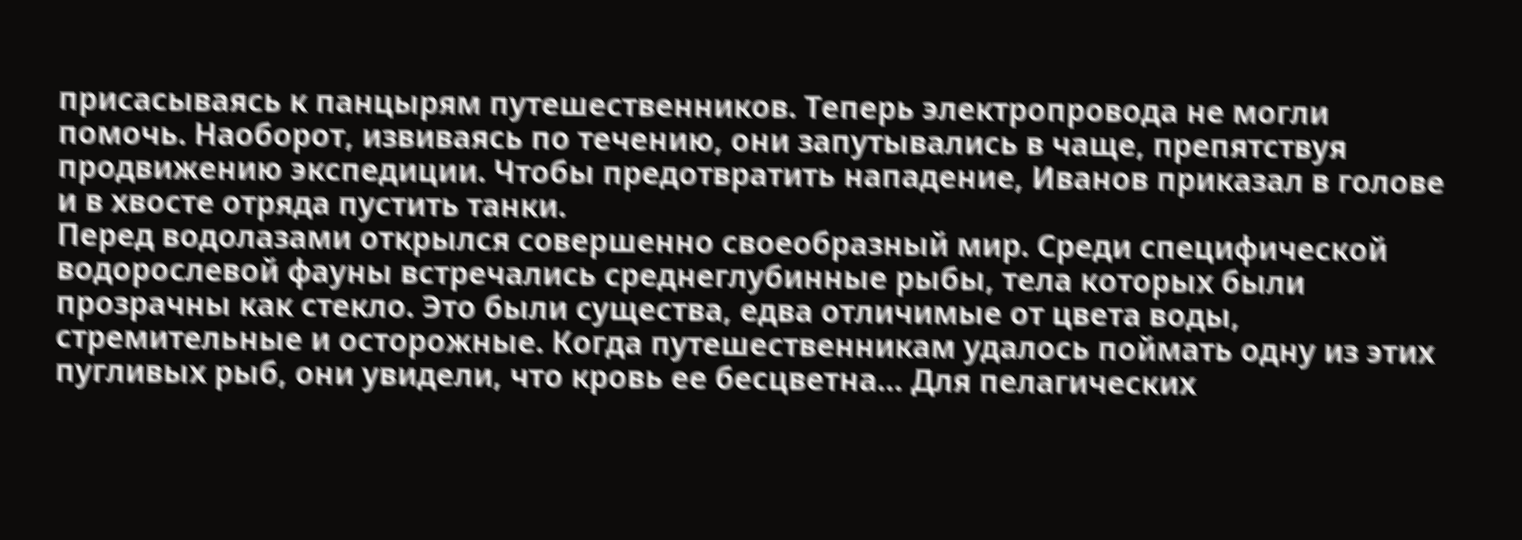присасываясь к панцырям путешественников. Теперь электропровода не могли помочь. Наоборот, извиваясь по течению, они запутывались в чаще, препятствуя продвижению экспедиции. Чтобы предотвратить нападение, Иванов приказал в голове и в хвосте отряда пустить танки.
Перед водолазами открылся совершенно своеобразный мир. Среди специфической водорослевой фауны встречались среднеглубинные рыбы, тела которых были прозрачны как стекло. Это были существа, едва отличимые от цвета воды, стремительные и осторожные. Когда путешественникам удалось поймать одну из этих пугливых рыб, они увидели, что кровь ее бесцветна… Для пелагических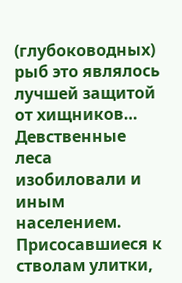(глубоководных) рыб это являлось лучшей защитой от хищников…
Девственные леса изобиловали и иным населением.
Присосавшиеся к стволам улитки,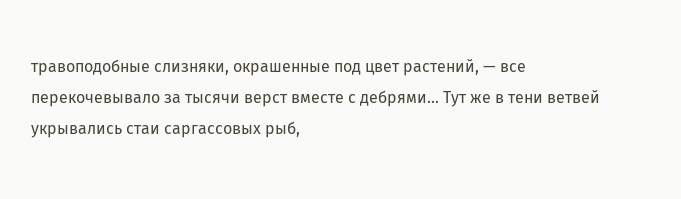травоподобные слизняки, окрашенные под цвет растений, — все перекочевывало за тысячи верст вместе с дебрями… Тут же в тени ветвей укрывались стаи саргассовых рыб,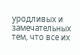уродливых и замечательных тем, что все их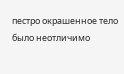пестро окрашенное тело было неотличимо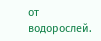от водорослей.